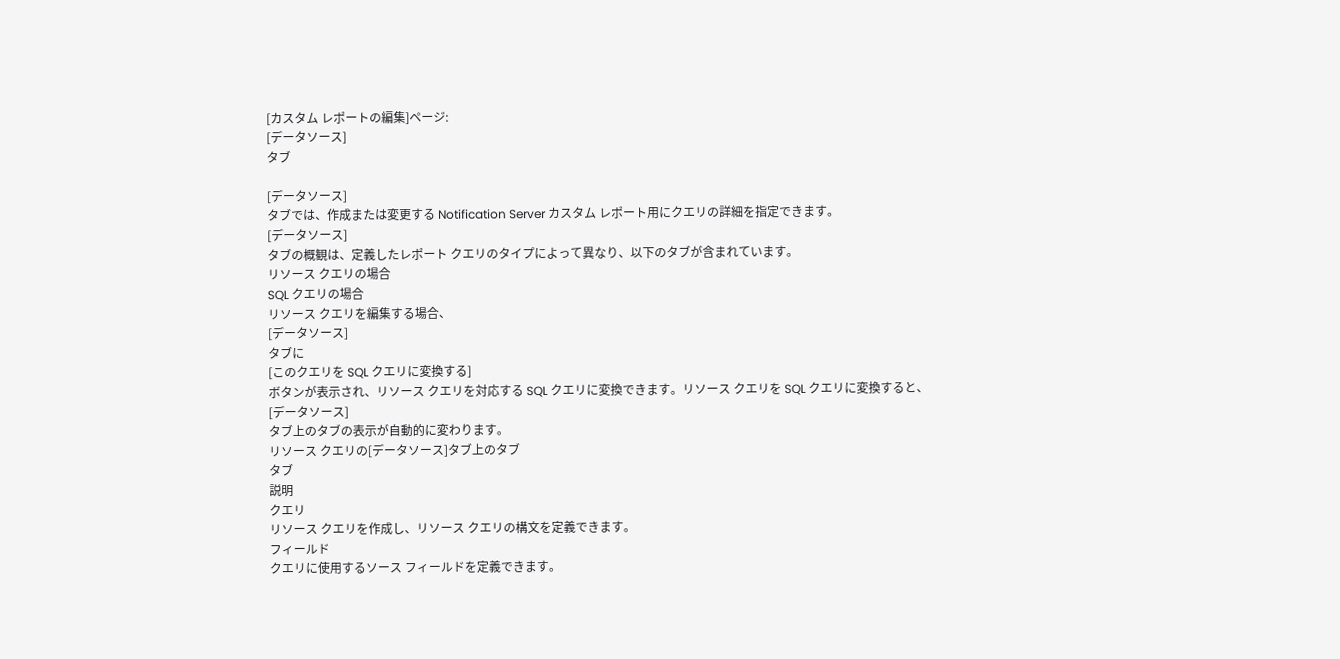[カスタム レポートの編集]ページ:
[データソース]
タブ

[データソース]
タブでは、作成または変更する Notification Server カスタム レポート用にクエリの詳細を指定できます。
[データソース]
タブの概観は、定義したレポート クエリのタイプによって異なり、以下のタブが含まれています。
リソース クエリの場合
SQL クエリの場合
リソース クエリを編集する場合、
[データソース]
タブに
[このクエリを SQL クエリに変換する]
ボタンが表示され、リソース クエリを対応する SQL クエリに変換できます。リソース クエリを SQL クエリに変換すると、
[データソース]
タブ上のタブの表示が自動的に変わります。
リソース クエリの[データソース]タブ上のタブ
タブ
説明
クエリ
リソース クエリを作成し、リソース クエリの構文を定義できます。
フィールド
クエリに使用するソース フィールドを定義できます。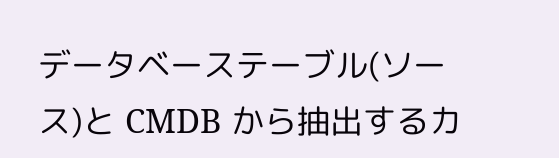データベーステーブル(ソース)と CMDB から抽出するカ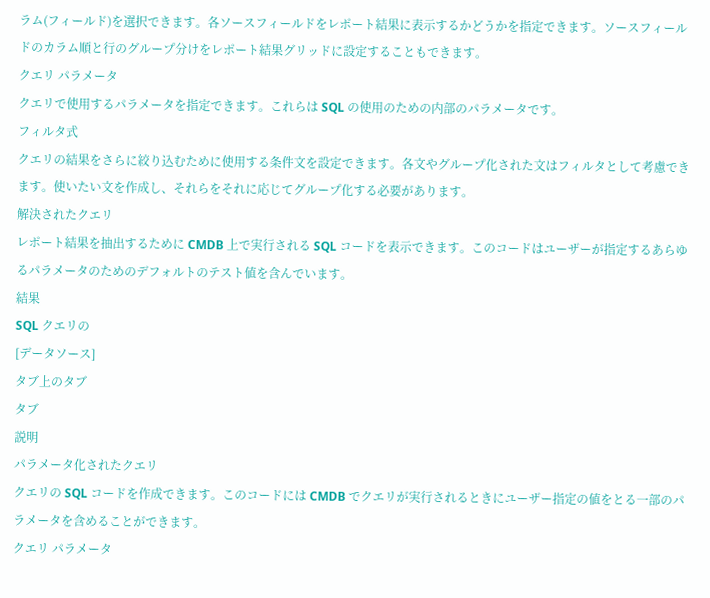ラム(フィールド)を選択できます。各ソースフィールドをレポート結果に表示するかどうかを指定できます。ソースフィールドのカラム順と行のグループ分けをレポート結果グリッドに設定することもできます。
クエリ パラメータ
クエリで使用するパラメータを指定できます。これらは SQL の使用のための内部のパラメータです。
フィルタ式
クエリの結果をさらに絞り込むために使用する条件文を設定できます。各文やグループ化された文はフィルタとして考慮できます。使いたい文を作成し、それらをそれに応じてグループ化する必要があります。
解決されたクエリ
レポート結果を抽出するために CMDB 上で実行される SQL コードを表示できます。このコードはユーザーが指定するあらゆるパラメータのためのデフォルトのテスト値を含んでいます。
結果
SQL クエリの
[データソース]
タブ上のタブ
タブ
説明
パラメータ化されたクエリ
クエリの SQL コードを作成できます。このコードには CMDB でクエリが実行されるときにユーザー指定の値をとる一部のパラメータを含めることができます。
クエリ パラメータ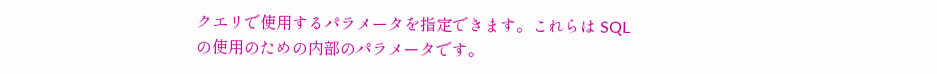クエリで使用するパラメータを指定できます。これらは SQL の使用のための内部のパラメータです。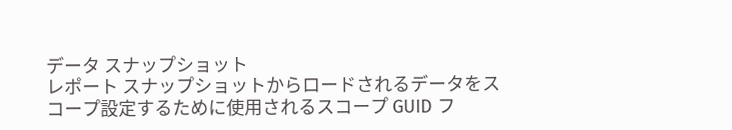データ スナップショット
レポート スナップショットからロードされるデータをスコープ設定するために使用されるスコープ GUID フ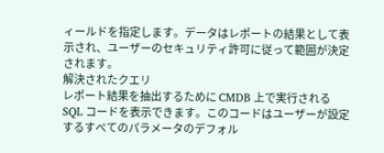ィールドを指定します。データはレポートの結果として表示され、ユーザーのセキュリティ許可に従って範囲が決定されます。
解決されたクエリ
レポート結果を抽出するために CMDB 上で実行される SQL コードを表示できます。このコードはユーザーが設定するすべてのパラメータのデフォル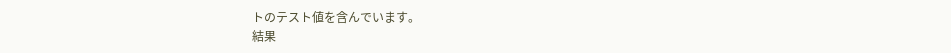トのテスト値を含んでいます。
結果